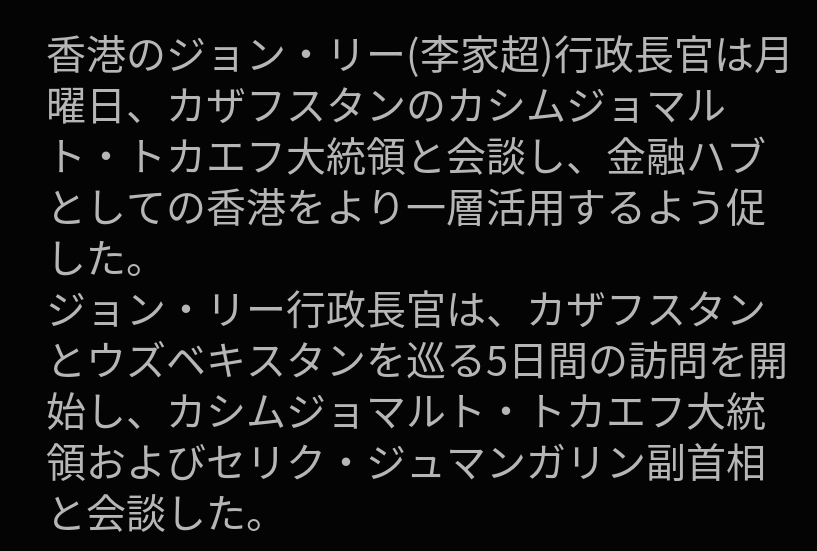香港のジョン・リー(李家超)行政長官は月曜日、カザフスタンのカシムジョマルト・トカエフ大統領と会談し、金融ハブとしての香港をより一層活用するよう促した。
ジョン・リー行政長官は、カザフスタンとウズベキスタンを巡る5日間の訪問を開始し、カシムジョマルト・トカエフ大統領およびセリク・ジュマンガリン副首相と会談した。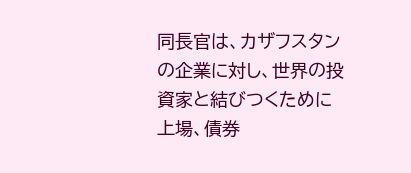同長官は、カザフスタンの企業に対し、世界の投資家と結びつくために上場、債券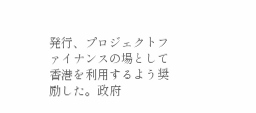発行、プロジェクトファイナンスの場として香港を利用するよう奨励した。政府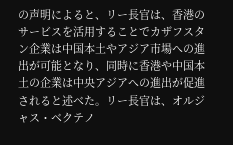の声明によると、リー長官は、香港のサービスを活用することでカザフスタン企業は中国本土やアジア市場への進出が可能となり、同時に香港や中国本土の企業は中央アジアへの進出が促進されると述べた。リー長官は、オルジャス・ベクテノ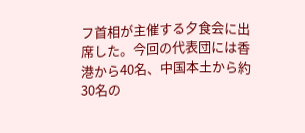フ首相が主催する夕食会に出席した。今回の代表団には香港から40名、中国本土から約30名の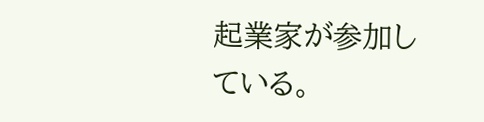起業家が参加している。